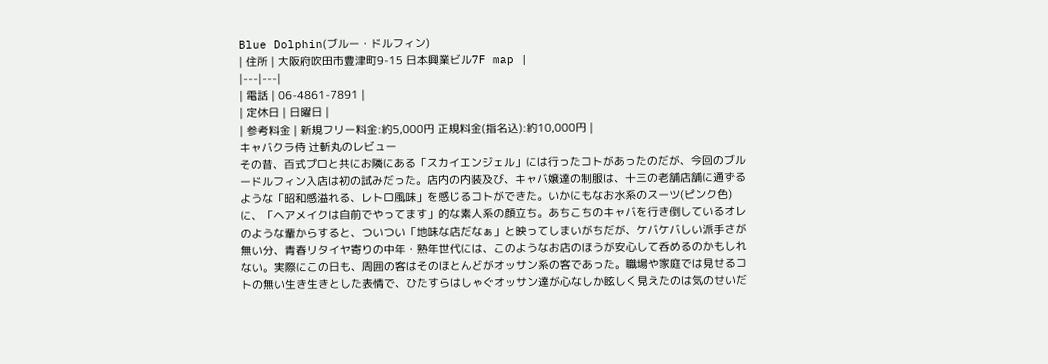Blue Dolphin(ブルー・ドルフィン)
| 住所 | 大阪府吹田市豊津町9-15 日本興業ビル7F map |
|---|---|
| 電話 | 06-4861-7891 |
| 定休日 | 日曜日 |
| 参考料金 | 新規フリー料金:約5,000円 正規料金(指名込):約10,000円 |
キャバクラ侍 辻斬丸のレビュー
その昔、百式プロと共にお隣にある「スカイエンジェル」には行ったコトがあったのだが、今回のブルードルフィン入店は初の試みだった。店内の内装及び、キャバ嬢達の制服は、十三の老舗店舗に通ずるような「昭和感溢れる、レトロ風味」を感じるコトができた。いかにもなお水系のスーツ(ピンク色)に、「ヘアメイクは自前でやってます」的な素人系の顔立ち。あちこちのキャバを行き倒しているオレのような輩からすると、ついつい「地味な店だなぁ」と映ってしまいがちだが、ケバケバしい派手さが無い分、青春リタイヤ寄りの中年・熟年世代には、このようなお店のほうが安心して呑めるのかもしれない。実際にこの日も、周囲の客はそのほとんどがオッサン系の客であった。職場や家庭では見せるコトの無い生き生きとした表情で、ひたすらはしゃぐオッサン達が心なしか眩しく見えたのは気のせいだ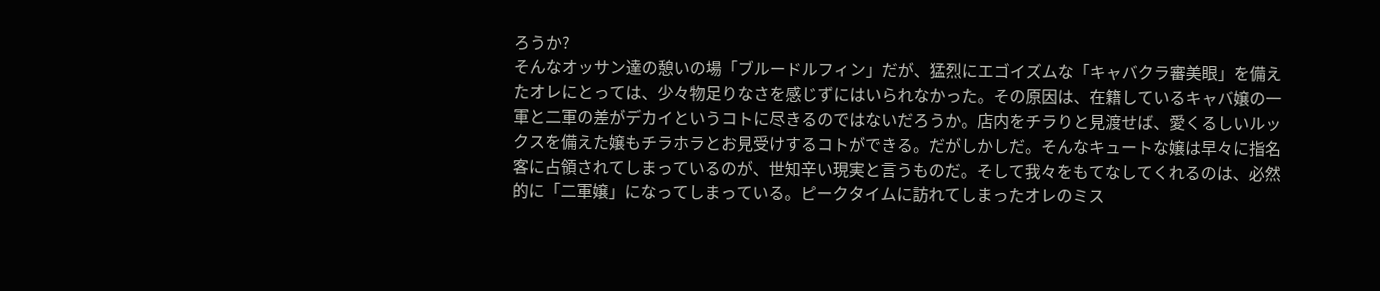ろうか?
そんなオッサン達の憩いの場「ブルードルフィン」だが、猛烈にエゴイズムな「キャバクラ審美眼」を備えたオレにとっては、少々物足りなさを感じずにはいられなかった。その原因は、在籍しているキャバ嬢の一軍と二軍の差がデカイというコトに尽きるのではないだろうか。店内をチラりと見渡せば、愛くるしいルックスを備えた嬢もチラホラとお見受けするコトができる。だがしかしだ。そんなキュートな嬢は早々に指名客に占領されてしまっているのが、世知辛い現実と言うものだ。そして我々をもてなしてくれるのは、必然的に「二軍嬢」になってしまっている。ピークタイムに訪れてしまったオレのミス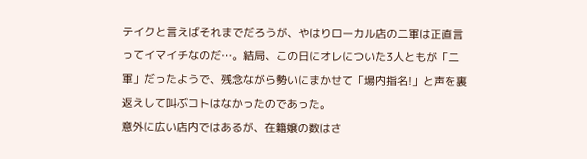テイクと言えばそれまでだろうが、やはりローカル店の二軍は正直言ってイマイチなのだ…。結局、この日にオレについた3人ともが「二軍」だったようで、残念ながら勢いにまかせて「場内指名!」と声を裏返えして叫ぶコトはなかったのであった。
意外に広い店内ではあるが、在籍嬢の数はさ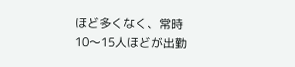ほど多くなく、常時10〜15人ほどが出勤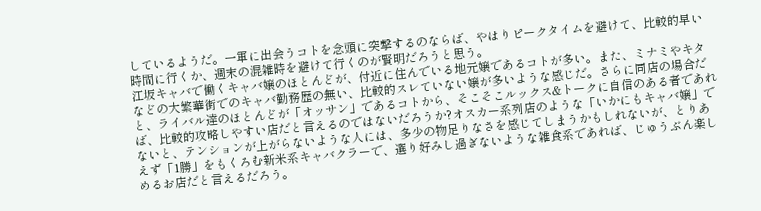しているようだ。一軍に出会うコトを念頭に突撃するのならば、やはりピークタイムを避けて、比較的早い時間に行くか、週末の混雑時を避けて行くのが賢明だろうと思う。
江坂キャバで働くキャバ嬢のほとんどが、付近に住んでいる地元嬢であるコトが多い。また、ミナミやキタなどの大繁華街でのキャバ勤務歴の無い、比較的スレていない嬢が多いような感じだ。さらに同店の場合だと、ライバル達のほとんどが「オッサン」であるコトから、そこそこルックス&トークに自信のある者であれば、比較的攻略しやすい店だと言えるのではないだろうか?オスカー系列店のような「いかにもキャバ嬢」でないと、テンションが上がらないような人には、多少の物足りなさを感じてしまうかもしれないが、とりあえず「1勝」をもくろむ新米系キャバクラーで、選り好みし過ぎないような雑食系であれば、じゅうぶん楽しめるお店だと言えるだろう。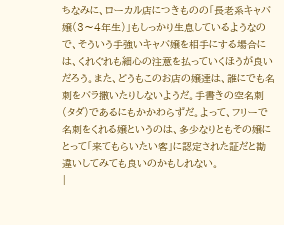ちなみに、ローカル店につきものの「長老系キャバ嬢(3〜4年生)」もしっかり生息しているようなので、そういう手強いキャバ嬢を相手にする場合には、くれぐれも細心の注意を払っていくほうが良いだろう。また、どうもこのお店の嬢達は、誰にでも名刺をバラ撒いたりしないようだ。手書きの空名刺(タダ)であるにもかかわらずだ。よって、フリーで名刺をくれる嬢というのは、多少なりともその嬢にとって「来てもらいたい客」に認定された証だと勘違いしてみても良いのかもしれない。
|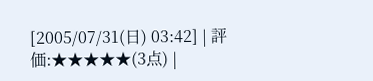[2005/07/31(日) 03:42] | 評価:★★★★★(3点) |